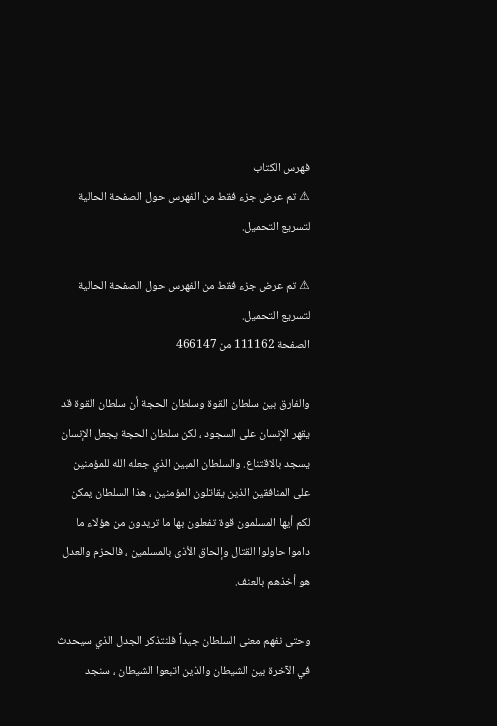فهرس الكتاب
⚠ تم عرض جزء فقط من الفهرس حول الصفحة الحالية لتسريع التحميل.

⚠ تم عرض جزء فقط من الفهرس حول الصفحة الحالية لتسريع التحميل.
الصفحة 111162 من 466147

والفارق بين سلطان القوة وسلطان الحجة أن سلطان القوة قد يقهر الإنسان على السجود ، لكن سلطان الحجة يجعل الإنسان يسجد بالاقتناع. والسلطان المبين الذي جعله الله للمؤمنين على المنافقين الذين يقاتلون المؤمنين ، هذا السلطان يمكن لكم أيها المسلمون قوة تفعلون بها ما تريدون من هؤلاء ما داموا حاولوا القتال وإلحاق الأذى بالمسلمين ، فالحزم والعدل هو أخذهم بالعنف.

وحتى نفهم معنى السلطان جيداً فلنتذكر الجدل الذي سيحدث في الآخرة بين الشيطان والذين اتبعوا الشيطان ، سنجد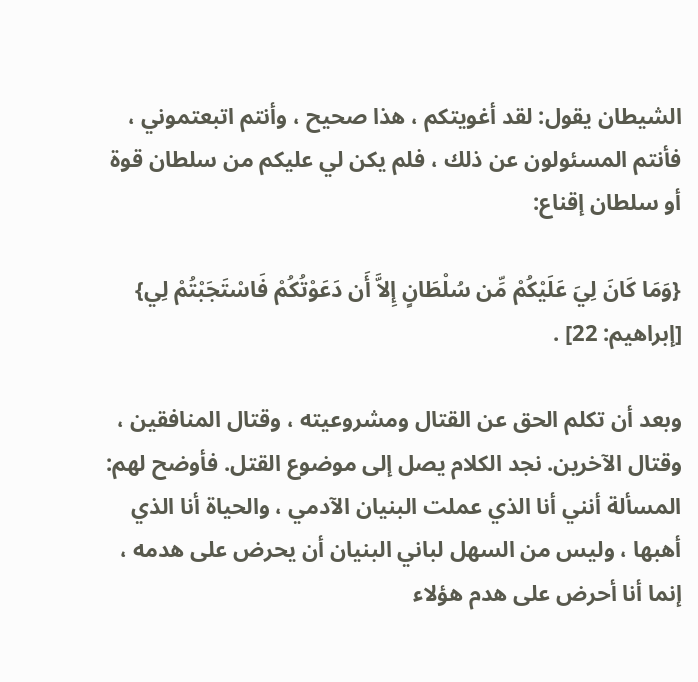الشيطان يقول: لقد أغويتكم ، هذا صحيح ، وأنتم اتبعتموني ، فأنتم المسئولون عن ذلك ، فلم يكن لي عليكم من سلطان قوة أو سلطان إقناع:

{وَمَا كَانَ لِيَ عَلَيْكُمْ مِّن سُلْطَانٍ إِلاَّ أَن دَعَوْتُكُمْ فَاسْتَجَبْتُمْ لِي} [إبراهيم: 22] .

وبعد أن تكلم الحق عن القتال ومشروعيته ، وقتال المنافقين ، وقتال الآخرين. نجد الكلام يصل إلى موضوع القتل. فأوضح لهم: المسألة أنني أنا الذي عملت البنيان الآدمي ، والحياة أنا الذي أهبها ، وليس من السهل لباني البنيان أن يحرض على هدمه ، إنما أنا أحرض على هدم هؤلاء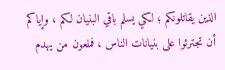الذين يقاتلونكم ؛ لكي يسلم باقي البنيان لكم ، وإياكم أن تجترئوا على بنيانات الناس ، فملعون من يهدم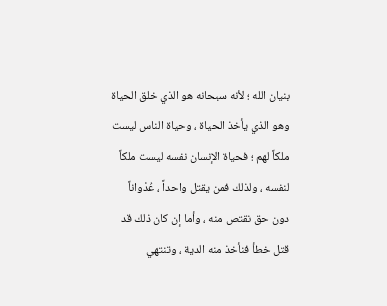بنيان الله ؛ لأنه سبحانه هو الذي خلق الحياة وهو الذي يأخذ الحياة ، وحياة الناس ليست ملكاً لهم ؛ فحياة الإنسان نفسه ليست ملكاً لنفسه ، ولذلك فمن يقتل واحداً ، عُدْواناً دون حق نقتص منه ، وأما إن كان ذلك قد قتل خطأ فنأخذ منه الدية ، وتنتهي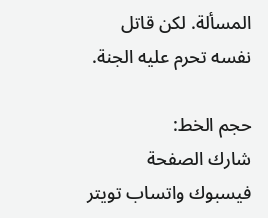المسألة. لكن قاتل نفسه تحرم عليه الجنة.

حجم الخط:
شارك الصفحة
فيسبوك واتساب تويتر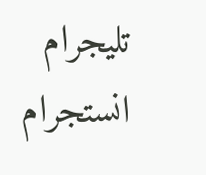تليجرام انستجرام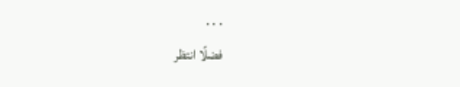. . .
فضلًا انتظر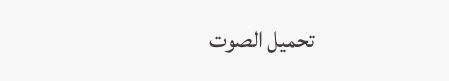تحميل الصوت